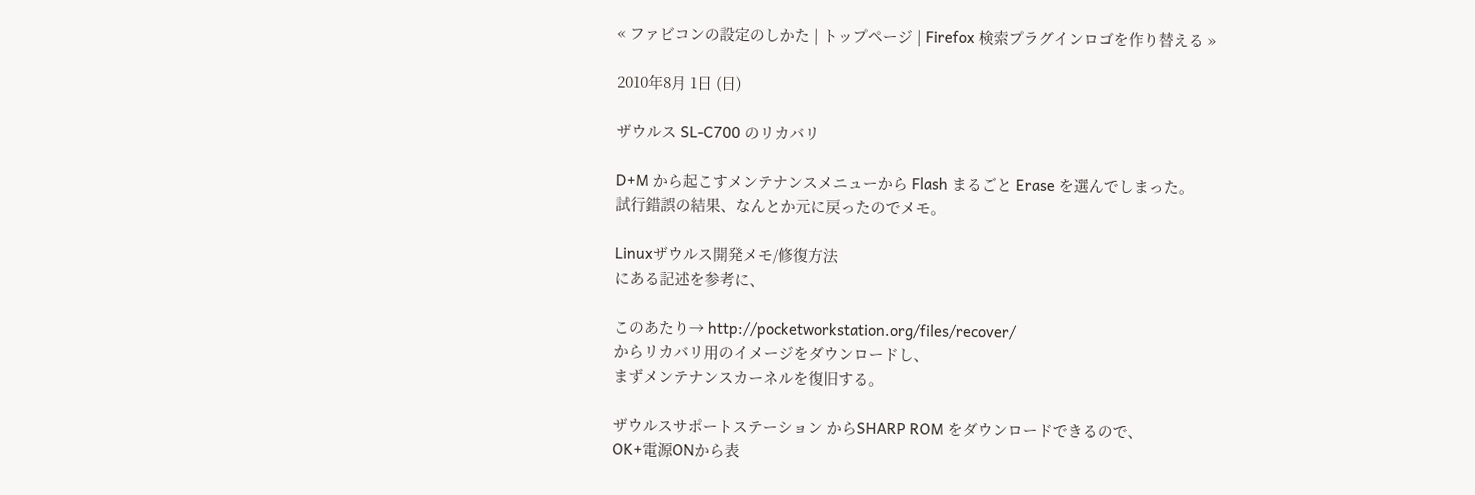« ファビコンの設定のしかた | トップページ | Firefox 検索プラグインロゴを作り替える »

2010年8月 1日 (日)

ザウルス SL-C700 のリカバリ

D+M から起こすメンテナンスメニューから Flash まるごと Erase を選んでしまった。
試行錯誤の結果、なんとか元に戻ったのでメモ。

Linuxザウルス開発メモ/修復方法
にある記述を参考に、

このあたり→ http://pocketworkstation.org/files/recover/
からリカバリ用のイメージをダウンロードし、
まずメンテナンスカーネルを復旧する。

ザウルスサポートステーション からSHARP ROM をダウンロードできるので、
OK+電源ONから表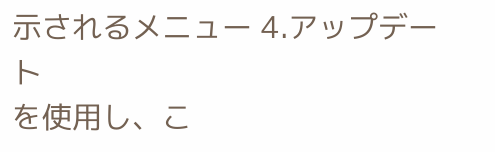示されるメニュー 4.アップデート
を使用し、こ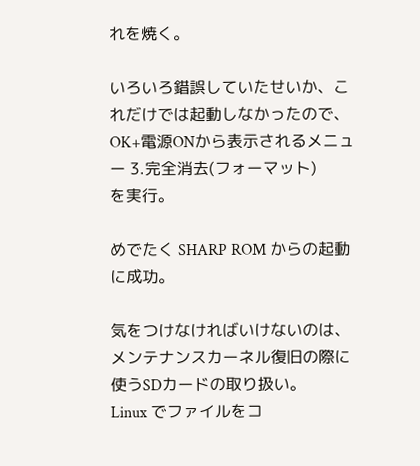れを焼く。

いろいろ錯誤していたせいか、これだけでは起動しなかったので、
OK+電源ONから表示されるメニュー 3.完全消去(フォーマット)
を実行。

めでたく SHARP ROM からの起動に成功。

気をつけなければいけないのは、メンテナンスカーネル復旧の際に使うSDカードの取り扱い。
Linux でファイルをコ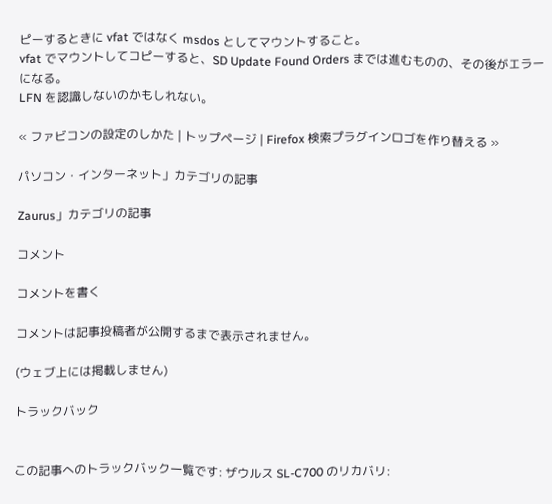ピーするときに vfat ではなく msdos としてマウントすること。
vfat でマウントしてコピーすると、SD Update Found Orders までは進むものの、その後がエラーになる。
LFN を認識しないのかもしれない。

« ファビコンの設定のしかた | トップページ | Firefox 検索プラグインロゴを作り替える »

パソコン・インターネット」カテゴリの記事

Zaurus」カテゴリの記事

コメント

コメントを書く

コメントは記事投稿者が公開するまで表示されません。

(ウェブ上には掲載しません)

トラックバック


この記事へのトラックバック一覧です: ザウルス SL-C700 のリカバリ: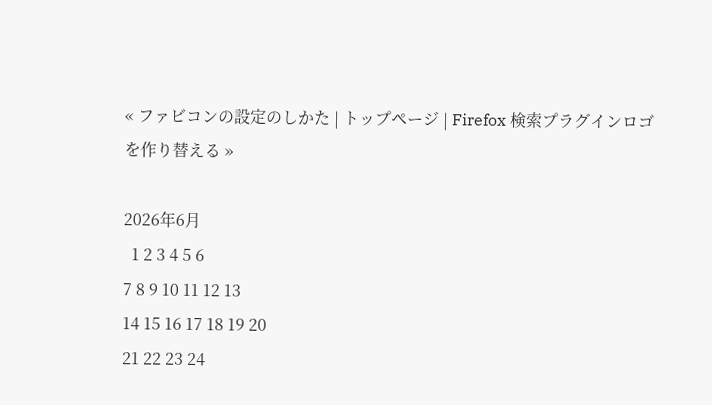« ファビコンの設定のしかた | トップページ | Firefox 検索プラグインロゴを作り替える »

2026年6月
  1 2 3 4 5 6
7 8 9 10 11 12 13
14 15 16 17 18 19 20
21 22 23 24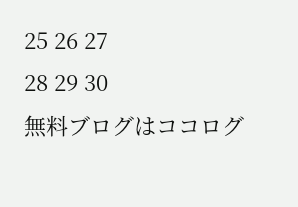25 26 27
28 29 30
無料ブログはココログ